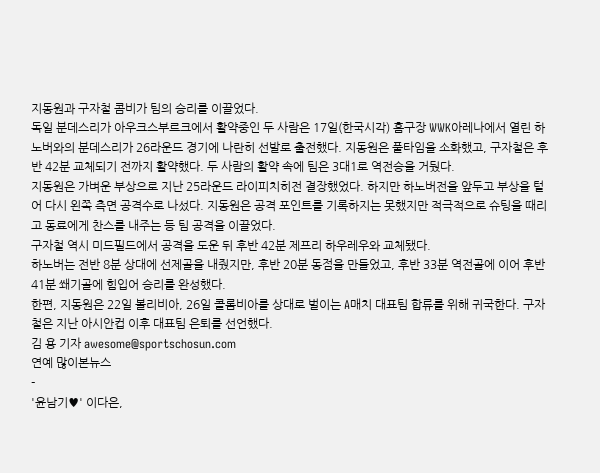지동원과 구자철 콤비가 팀의 승리를 이끌었다.
독일 분데스리가 아우크스부르크에서 활약중인 두 사람은 17일(한국시각) 홈구장 WWK아레나에서 열린 하노버와의 분데스리가 26라운드 경기에 나란히 선발로 출전했다. 지동원은 풀타임을 소화했고, 구자철은 후반 42분 교체되기 전까지 활약했다. 두 사람의 활약 속에 팀은 3대1로 역전승을 거뒀다.
지동원은 가벼운 부상으로 지난 25라운드 라이피치히전 결장했었다. 하지만 하노버전을 앞두고 부상을 털어 다시 왼쪽 측면 공격수로 나섰다. 지동원은 공격 포인트를 기록하지는 못했지만 적극적으로 슈팅을 때리고 동료에게 찬스를 내주는 등 팀 공격을 이끌었다.
구자철 역시 미드필드에서 공격을 도운 뒤 후반 42분 제프리 하우레우와 교체됐다.
하노버는 전반 8분 상대에 선제골을 내줬지만, 후반 20분 동점을 만들었고, 후반 33분 역전골에 이어 후반 41분 쐐기골에 힘입어 승리를 완성했다.
한편, 지동원은 22일 볼리비아, 26일 콜롬비아를 상대로 벌이는 A매치 대표팀 합류를 위해 귀국한다. 구자철은 지난 아시안컵 이후 대표팀 은퇴를 선언했다.
김 용 기자 awesome@sportschosun.com
연예 많이본뉴스
-
'윤남기♥' 이다은,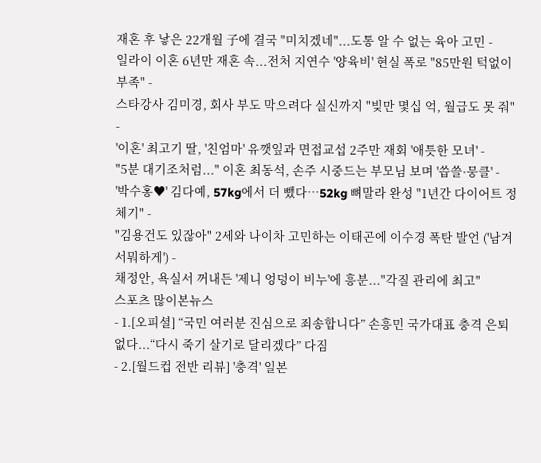재혼 후 낳은 22개월 子에 결국 "미치겠네"...도통 알 수 없는 육아 고민 -
일라이 이혼 6년만 재혼 속...전처 지연수 '양육비' 현실 폭로 "85만원 턱없이 부족" -
스타강사 김미경, 회사 부도 막으려다 실신까지 "빚만 몇십 억, 월급도 못 줘" -
'이혼' 최고기 딸, '친엄마' 유깻잎과 면접교섭 2주만 재회 '애틋한 모녀' -
"5분 대기조처럼..." 이혼 최동석, 손주 시중드는 부모님 보며 '씁쓸·뭉클' -
'박수홍♥' 김다예, 57kg에서 더 뺐다…52kg 뼈말라 완성 "1년간 다이어트 정체기" -
"김용건도 있잖아" 2세와 나이차 고민하는 이태곤에 이수경 폭탄 발언 ('남겨서뭐하게') -
채정안, 욕실서 꺼내든 '제니 엉덩이 비누'에 흥분..."각질 관리에 최고"
스포츠 많이본뉴스
- 1.[오피셜] “국민 여러분 진심으로 죄송합니다” 손흥민 국가대표 충격 은퇴 없다...“다시 죽기 살기로 달리겠다” 다짐
- 2.[월드컵 전반 리뷰] '충격' 일본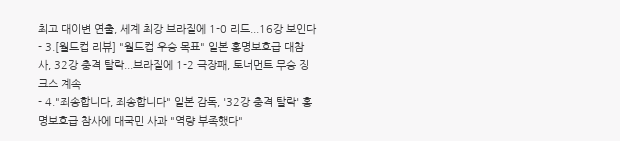최고 대이변 연출, 세계 최강 브라질에 1-0 리드...16강 보인다
- 3.[월드컵 리뷰] "월드컵 우승 목표" 일본 홍명보호급 대참사, 32강 충격 탈락...브라질에 1-2 극장패, 토너먼트 무승 징크스 계속
- 4."죄송합니다, 죄송합니다" 일본 감독, '32강 충격 탈락' 홍명보호급 참사에 대국민 사과 "역량 부족했다"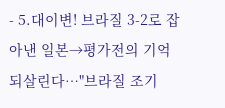- 5.대이변! 브라질 3-2로 잡아낸 일본→평가전의 기억 되살린다…"브라질 조기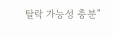탈락 가능성 충분"